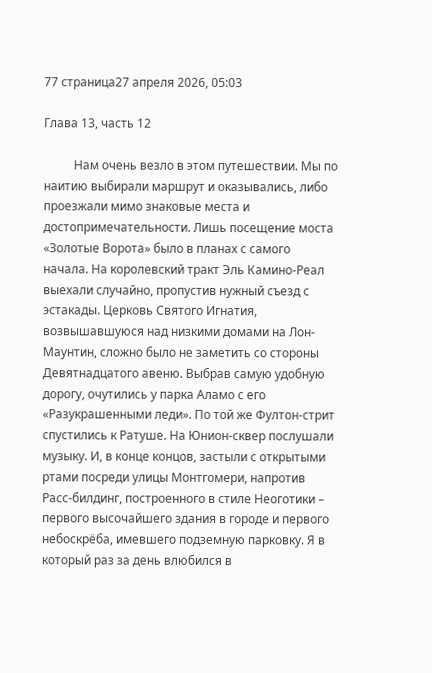77 страница27 апреля 2026, 05:03

Глава 13, часть 12

          Нам очень везло в этом путешествии. Мы по наитию выбирали маршрут и оказывались, либо проезжали мимо знаковые места и достопримечательности. Лишь посещение моста «Золотые Ворота» было в планах с самого начала. На королевский тракт Эль Камино-Реал выехали случайно, пропустив нужный съезд с эстакады. Церковь Святого Игнатия, возвышавшуюся над низкими домами на Лон-Маунтин, сложно было не заметить со стороны Девятнадцатого авеню. Выбрав самую удобную дорогу, очутились у парка Аламо с его «Разукрашенными леди». По той же Фултон-стрит спустились к Ратуше. На Юнион-сквер послушали музыку. И, в конце концов, застыли с открытыми ртами посреди улицы Монтгомери, напротив Расс-билдинг, построенного в стиле Неоготики – первого высочайшего здания в городе и первого небоскрёба, имевшего подземную парковку. Я в который раз за день влюбился в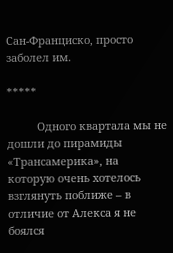Сан-Франциско, просто заболел им.

*****

          Одного квартала мы не дошли до пирамиды «Трансамерика», на которую очень хотелось взглянуть поближе – в отличие от Алекса я не боялся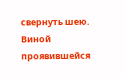свернуть шею. Виной проявившейся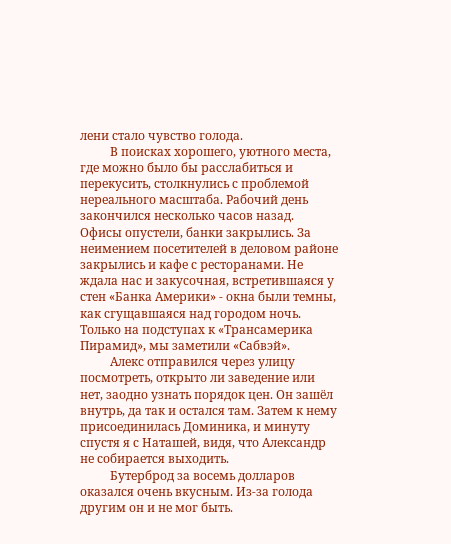лени стало чувство голода.
          В поисках хорошего, уютного места, где можно было бы расслабиться и перекусить, столкнулись с проблемой нереального масштаба. Рабочий день закончился несколько часов назад. Офисы опустели, банки закрылись. За неимением посетителей в деловом районе закрылись и кафе с ресторанами. Не ждала нас и закусочная, встретившаяся у стен «Банка Америки» - окна были темны, как сгущавшаяся над городом ночь. Только на подступах к «Трансамерика Пирамид», мы заметили «Сабвэй».
          Алекс отправился через улицу посмотреть, открыто ли заведение или нет, заодно узнать порядок цен. Он зашёл внутрь, да так и остался там. Затем к нему присоединилась Доминика, и минуту спустя я с Наташей, видя, что Александр не собирается выходить.
          Бутерброд за восемь долларов оказался очень вкусным. Из-за голода другим он и не мог быть.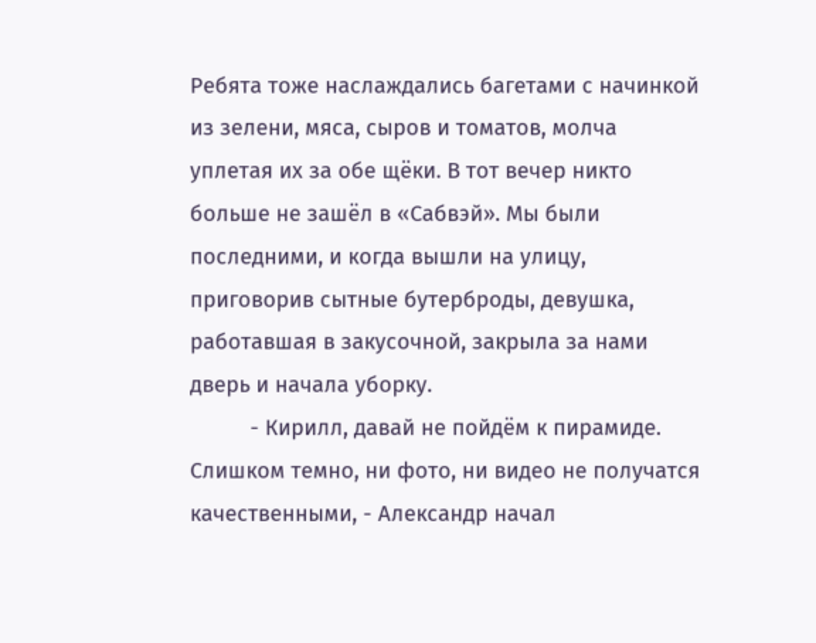Ребята тоже наслаждались багетами с начинкой из зелени, мяса, сыров и томатов, молча уплетая их за обе щёки. В тот вечер никто больше не зашёл в «Сабвэй». Мы были последними, и когда вышли на улицу, приговорив сытные бутерброды, девушка, работавшая в закусочной, закрыла за нами дверь и начала уборку.
          - Кирилл, давай не пойдём к пирамиде. Слишком темно, ни фото, ни видео не получатся качественными, - Александр начал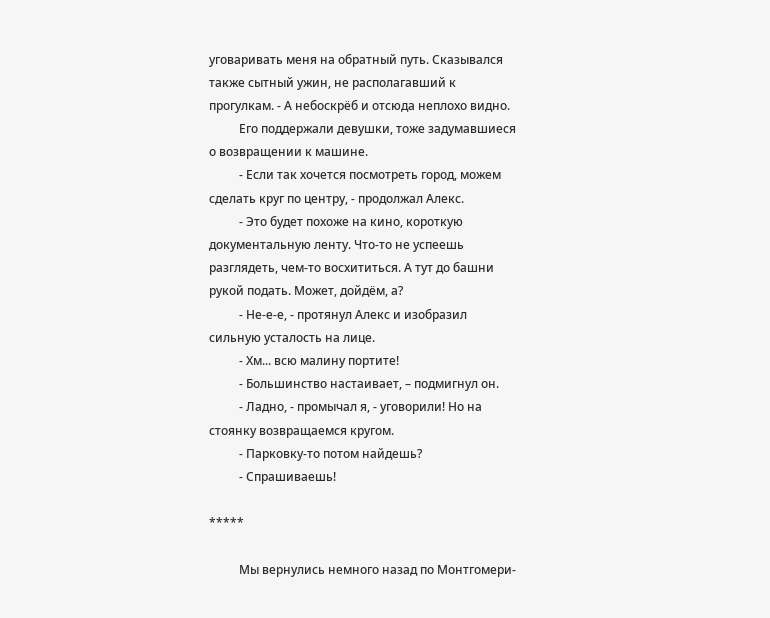уговаривать меня на обратный путь. Сказывался также сытный ужин, не располагавший к прогулкам. - А небоскрёб и отсюда неплохо видно.
          Его поддержали девушки, тоже задумавшиеся о возвращении к машине.
          - Если так хочется посмотреть город, можем сделать круг по центру, - продолжал Алекс.
          - Это будет похоже на кино, короткую документальную ленту. Что-то не успеешь разглядеть, чем-то восхититься. А тут до башни рукой подать. Может, дойдём, а?
          - Не-е-е, - протянул Алекс и изобразил сильную усталость на лице.
          - Хм... всю малину портите!
          - Большинство настаивает, – подмигнул он.
          - Ладно, - промычал я, - уговорили! Но на стоянку возвращаемся кругом.
          - Парковку-то потом найдешь?
          - Спрашиваешь!

*****

          Мы вернулись немного назад по Монтгомери-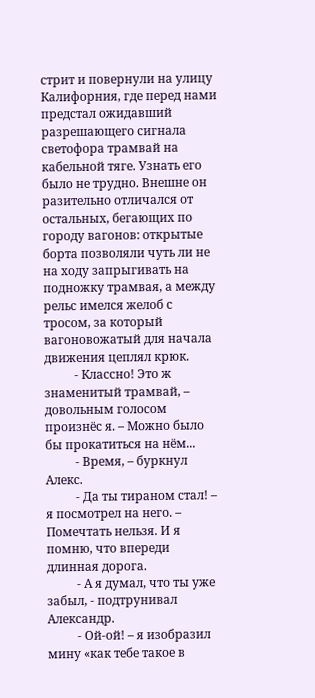стрит и повернули на улицу Калифорния, где перед нами предстал ожидавший разрешающего сигнала светофора трамвай на кабельной тяге. Узнать его было не трудно. Внешне он разительно отличался от остальных, бегающих по городу вагонов: открытые борта позволяли чуть ли не на ходу запрыгивать на подножку трамвая, а между рельс имелся желоб с тросом, за который вагоновожатый для начала движения цеплял крюк.
          - Классно! Это ж знаменитый трамвай, – довольным голосом произнёс я. – Можно было бы прокатиться на нём...
          - Время, – буркнул Алекс.
          - Да ты тираном стал! – я посмотрел на него. – Помечтать нельзя. И я помню, что впереди длинная дорога.
          - А я думал, что ты уже забыл, - подтрунивал Александр.
          - Ой-ой! – я изобразил мину «как тебе такое в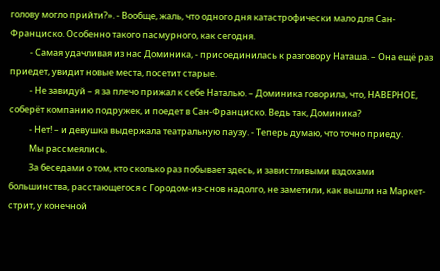голову могло прийти?». - Вообще, жаль, что одного дня катастрофически мало для Сан-Франциско. Особенно такого пасмурного, как сегодня.
          - Самая удачливая из нас Доминика, - присоединилась к разговору Наташа. – Она ещё раз приедет, увидит новые места, посетит старые.
          - Не завидуй – я за плечо прижал к себе Наталью. – Доминика говорила, что, НАВЕРНОЕ, соберёт компанию подружек, и поедет в Сан-Франциско. Ведь так, Доминика?
          - Нет! – и девушка выдержала театральную паузу. - Теперь думаю, что точно приеду.
          Мы рассмеялись.
          За беседами о том, кто сколько раз побывает здесь, и завистливыми вздохами большинства, расстающегося с Городом-из-снов надолго, не заметили, как вышли на Маркет-стрит, у конечной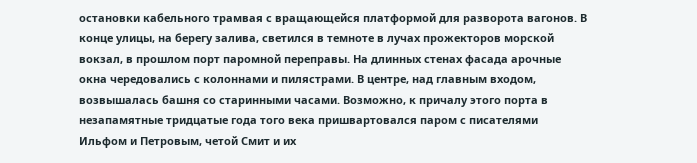остановки кабельного трамвая с вращающейся платформой для разворота вагонов. В конце улицы, на берегу залива, светился в темноте в лучах прожекторов морской вокзал, в прошлом порт паромной переправы. На длинных стенах фасада арочные окна чередовались с колоннами и пилястрами. В центре, над главным входом, возвышалась башня со старинными часами. Возможно, к причалу этого порта в незапамятные тридцатые года того века пришвартовался паром с писателями Ильфом и Петровым, четой Смит и их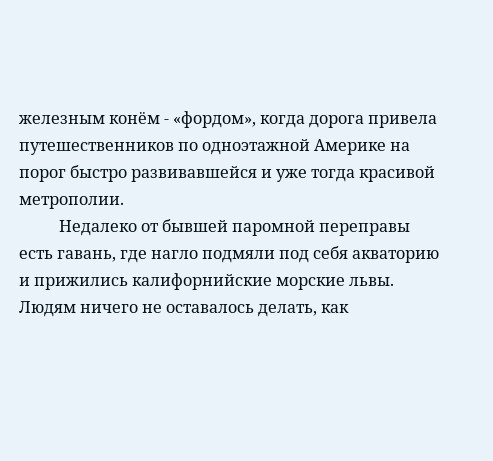железным конём - «фордом», когда дорога привела путешественников по одноэтажной Америке на порог быстро развивавшейся и уже тогда красивой метрополии.
          Недалеко от бывшей паромной переправы есть гавань, где нагло подмяли под себя акваторию и прижились калифорнийские морские львы. Людям ничего не оставалось делать, как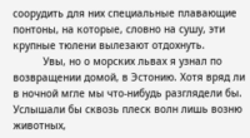соорудить для них специальные плавающие понтоны, на которые, словно на сушу, эти крупные тюлени вылезают отдохнуть.
          Увы, но о морских львах я узнал по возвращении домой, в Эстонию. Хотя вряд ли в ночной мгле мы что-нибудь разглядели бы. Услышали бы сквозь плеск волн лишь возню животных,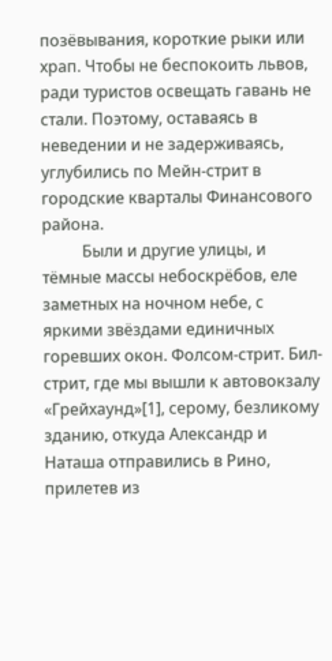позёвывания, короткие рыки или храп. Чтобы не беспокоить львов, ради туристов освещать гавань не стали. Поэтому, оставаясь в неведении и не задерживаясь, углубились по Мейн-стрит в городские кварталы Финансового района.
          Были и другие улицы, и тёмные массы небоскрёбов, еле заметных на ночном небе, с яркими звёздами единичных горевших окон. Фолсом-стрит. Бил-стрит, где мы вышли к автовокзалу «Грейхаунд»[1], серому, безликому зданию, откуда Александр и Наташа отправились в Рино, прилетев из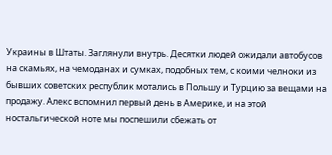Украины в Штаты. Заглянули внутрь. Десятки людей ожидали автобусов на скамьях, на чемоданах и сумках, подобных тем, с коими челноки из бывших советских республик мотались в Польшу и Турцию за вещами на продажу. Алекс вспомнил первый день в Америке, и на этой ностальгической ноте мы поспешили сбежать от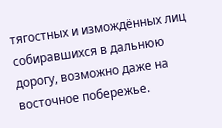тягостных и измождённых лиц собиравшихся в дальнюю дорогу, возможно даже на восточное побережье.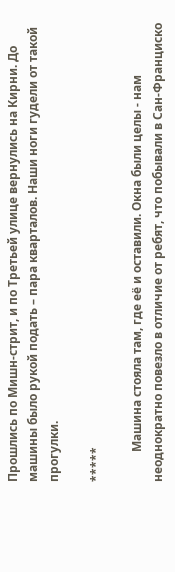Прошлись по Мишн-стрит, и по Третьей улице вернулись на Кирни. До машины было рукой подать – пара кварталов. Наши ноги гудели от такой прогулки.

*****

          Машина стояла там, где её и оставили. Окна были целы - нам неоднократно повезло в отличие от ребят, что побывали в Сан-Франциско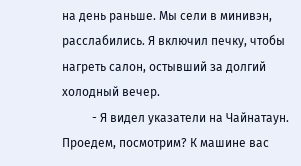на день раньше. Мы сели в минивэн, расслабились. Я включил печку, чтобы нагреть салон, остывший за долгий холодный вечер.
          - Я видел указатели на Чайнатаун. Проедем, посмотрим? К машине вас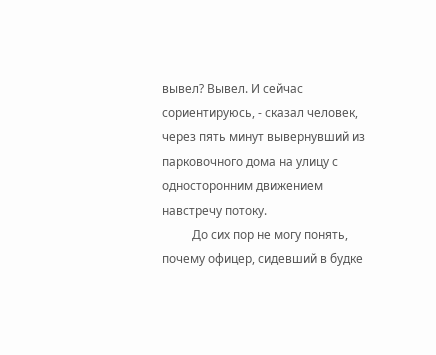вывел? Вывел. И сейчас сориентируюсь, - сказал человек, через пять минут вывернувший из парковочного дома на улицу с односторонним движением навстречу потоку.
          До сих пор не могу понять, почему офицер, сидевший в будке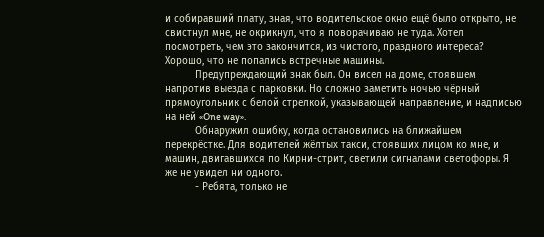и собиравший плату, зная, что водительское окно ещё было открыто, не свистнул мне, не окрикнул, что я поворачиваю не туда. Хотел посмотреть, чем это закончится, из чистого, праздного интереса? Хорошо, что не попались встречные машины.
          Предупреждающий знак был. Он висел на доме, стоявшем напротив выезда с парковки. Но сложно заметить ночью чёрный прямоугольник с белой стрелкой, указывающей направление, и надписью на ней «One way».
          Обнаружил ошибку, когда остановились на ближайшем перекрёстке. Для водителей жёлтых такси, стоявших лицом ко мне, и машин, двигавшихся по Кирни-стрит, светили сигналами светофоры. Я же не увидел ни одного.
          - Ребята, только не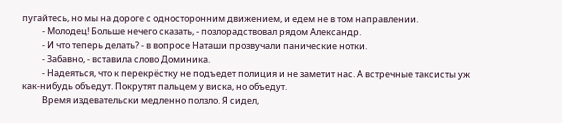пугайтесь, но мы на дороге с односторонним движением, и едем не в том направлении.
          - Молодец! Больше нечего сказать, - позлорадствовал рядом Александр.
          - И что теперь делать? - в вопросе Наташи прозвучали панические нотки.
          - Забавно, - вставила слово Доминика.
          - Надеяться, что к перекрёстку не подъедет полиция и не заметит нас. А встречные таксисты уж как-нибудь объедут. Покрутят пальцем у виска, но объедут.
          Время издевательски медленно ползло. Я сидел,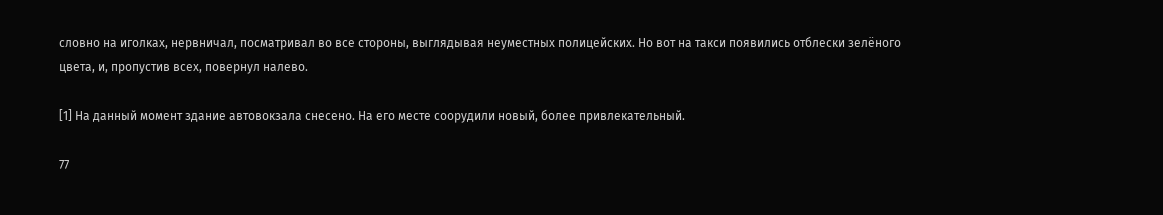словно на иголках, нервничал, посматривал во все стороны, выглядывая неуместных полицейских. Но вот на такси появились отблески зелёного цвета, и, пропустив всех, повернул налево.

[1] На данный момент здание автовокзала снесено. На его месте соорудили новый, более привлекательный.

77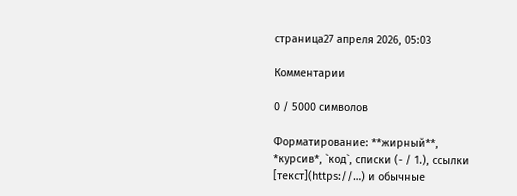страница27 апреля 2026, 05:03

Комментарии

0 / 5000 символов

Форматирование: **жирный**, *курсив*, `код`, списки (- / 1.), ссылки [текст](https://…) и обычные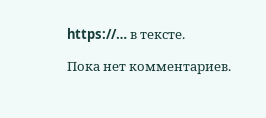https://… в тексте.

Пока нет комментариев.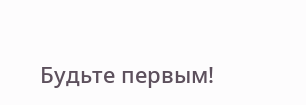Будьте первым!